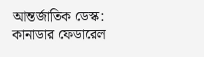আন্তর্জাতিক ডেস্ক:
কানাডার ফেডারেল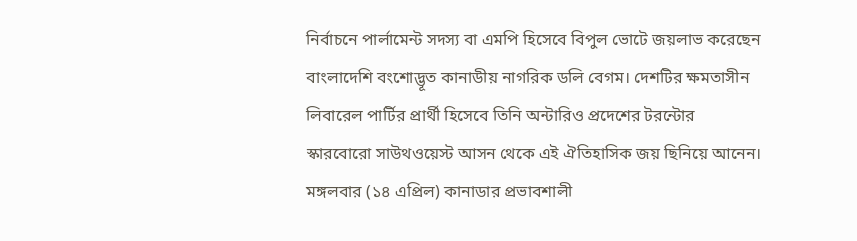নির্বাচনে পার্লামেন্ট সদস্য বা এমপি হিসেবে বিপুল ভোটে জয়লাভ করেছেন বাংলাদেশি বংশোদ্ভূত কানাডীয় নাগরিক ডলি বেগম। দেশটির ক্ষমতাসীন লিবারেল পার্টির প্রার্থী হিসেবে তিনি অন্টারিও প্রদেশের টরন্টোর স্কারবোরো সাউথওয়েস্ট আসন থেকে এই ঐতিহাসিক জয় ছিনিয়ে আনেন।
মঙ্গলবার (১৪ এপ্রিল) কানাডার প্রভাবশালী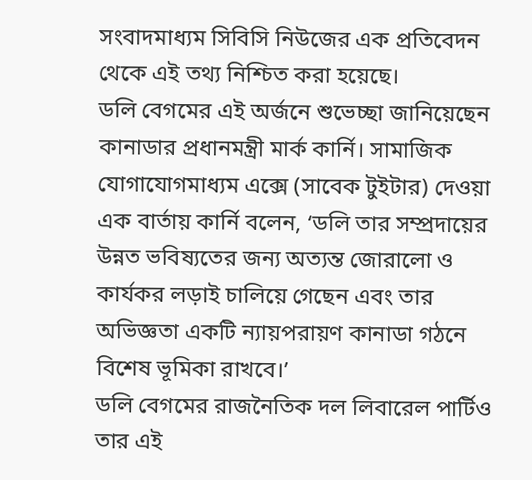সংবাদমাধ্যম সিবিসি নিউজের এক প্রতিবেদন থেকে এই তথ্য নিশ্চিত করা হয়েছে।
ডলি বেগমের এই অর্জনে শুভেচ্ছা জানিয়েছেন কানাডার প্রধানমন্ত্রী মার্ক কার্নি। সামাজিক যোগাযোগমাধ্যম এক্সে (সাবেক টুইটার) দেওয়া এক বার্তায় কার্নি বলেন, ‘ডলি তার সম্প্রদায়ের উন্নত ভবিষ্যতের জন্য অত্যন্ত জোরালো ও কার্যকর লড়াই চালিয়ে গেছেন এবং তার অভিজ্ঞতা একটি ন্যায়পরায়ণ কানাডা গঠনে বিশেষ ভূমিকা রাখবে।’
ডলি বেগমের রাজনৈতিক দল লিবারেল পার্টিও তার এই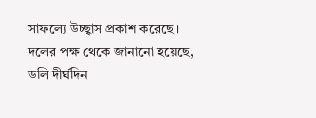সাফল্যে উচ্ছ্বাস প্রকাশ করেছে। দলের পক্ষ থেকে জানানো হয়েছে, ডলি দীর্ঘদিন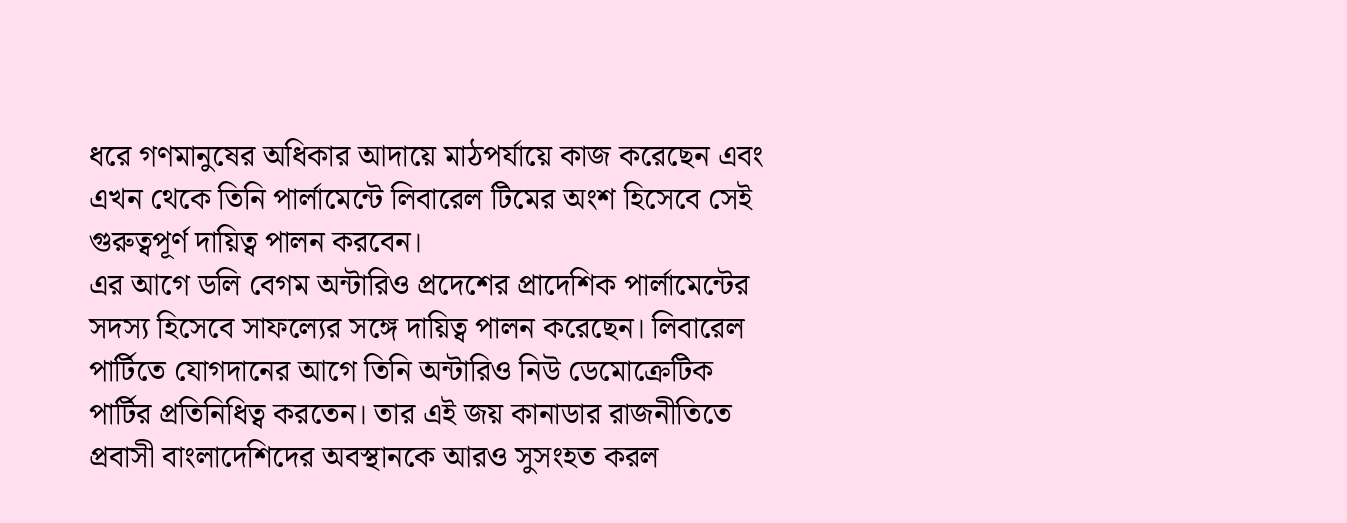ধরে গণমানুষের অধিকার আদায়ে মাঠপর্যায়ে কাজ করেছেন এবং এখন থেকে তিনি পার্লামেন্টে লিবারেল টিমের অংশ হিসেবে সেই গুরুত্বপূর্ণ দায়িত্ব পালন করবেন।
এর আগে ডলি বেগম অন্টারিও প্রদেশের প্রাদেশিক পার্লামেন্টের সদস্য হিসেবে সাফল্যের সঙ্গে দায়িত্ব পালন করেছেন। লিবারেল পার্টিতে যোগদানের আগে তিনি অন্টারিও নিউ ডেমোক্রেটিক পার্টির প্রতিনিধিত্ব করতেন। তার এই জয় কানাডার রাজনীতিতে প্রবাসী বাংলাদেশিদের অবস্থানকে আরও সুসংহত করল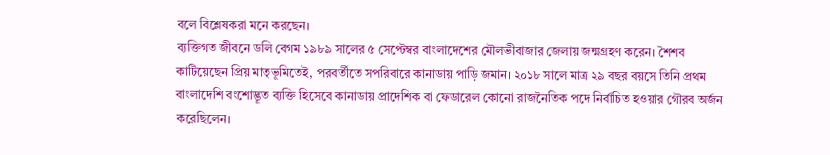বলে বিশ্লেষকরা মনে করছেন।
ব্যক্তিগত জীবনে ডলি বেগম ১৯৮৯ সালের ৫ সেপ্টেম্বর বাংলাদেশের মৌলভীবাজার জেলায় জন্মগ্রহণ করেন। শৈশব কাটিয়েছেন প্রিয় মাতৃভূমিতেই, পরবর্তীতে সপরিবারে কানাডায় পাড়ি জমান। ২০১৮ সালে মাত্র ২৯ বছর বয়সে তিনি প্রথম বাংলাদেশি বংশোদ্ভূত ব্যক্তি হিসেবে কানাডায় প্রাদেশিক বা ফেডারেল কোনো রাজনৈতিক পদে নির্বাচিত হওয়ার গৌরব অর্জন করেছিলেন।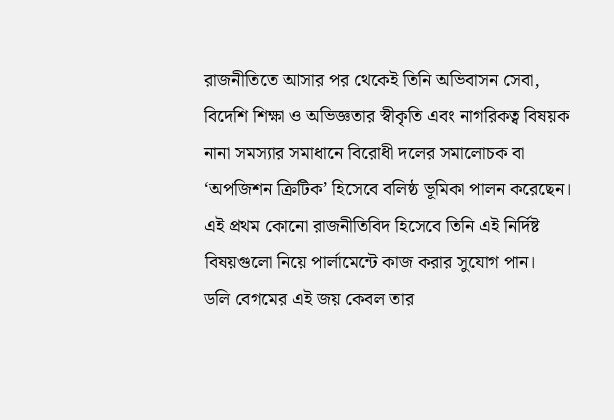রাজনীতিতে আসার পর থেকেই তিনি অভিবাসন সেবা, বিদেশি শিক্ষা ও অভিজ্ঞতার স্বীকৃতি এবং নাগরিকত্ব বিষয়ক নানা সমস্যার সমাধানে বিরোধী দলের সমালোচক বা ‘অপজিশন ক্রিটিক’ হিসেবে বলিষ্ঠ ভূমিকা পালন করেছেন। এই প্রথম কোনো রাজনীতিবিদ হিসেবে তিনি এই নির্দিষ্ট বিষয়গুলো নিয়ে পার্লামেন্টে কাজ করার সুযোগ পান।
ডলি বেগমের এই জয় কেবল তার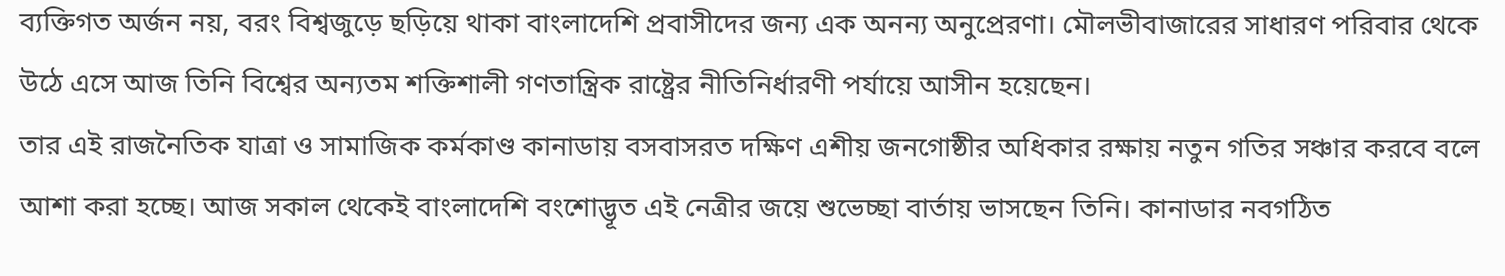ব্যক্তিগত অর্জন নয়, বরং বিশ্বজুড়ে ছড়িয়ে থাকা বাংলাদেশি প্রবাসীদের জন্য এক অনন্য অনুপ্রেরণা। মৌলভীবাজারের সাধারণ পরিবার থেকে উঠে এসে আজ তিনি বিশ্বের অন্যতম শক্তিশালী গণতান্ত্রিক রাষ্ট্রের নীতিনির্ধারণী পর্যায়ে আসীন হয়েছেন।
তার এই রাজনৈতিক যাত্রা ও সামাজিক কর্মকাণ্ড কানাডায় বসবাসরত দক্ষিণ এশীয় জনগোষ্ঠীর অধিকার রক্ষায় নতুন গতির সঞ্চার করবে বলে আশা করা হচ্ছে। আজ সকাল থেকেই বাংলাদেশি বংশোদ্ভূত এই নেত্রীর জয়ে শুভেচ্ছা বার্তায় ভাসছেন তিনি। কানাডার নবগঠিত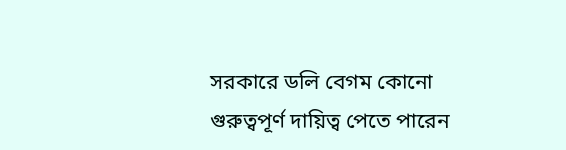সরকারে ডলি বেগম কোনো গুরুত্বপূর্ণ দায়িত্ব পেতে পারেন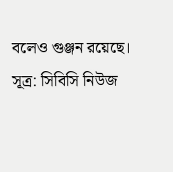বলেও গুঞ্জন রয়েছে।
সূত্র: সিবিসি নিউজ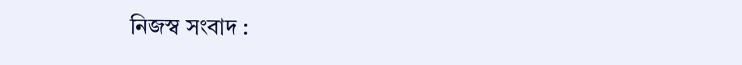নিজস্ব সংবাদ :